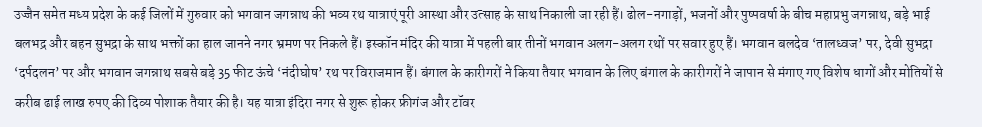उज्जैन समेत मध्य प्रदेश के कई जिलों में गुरुवार को भगवान जगन्नाथ की भव्य रथ यात्राएं पूरी आस्था और उत्साह के साथ निकाली जा रही हैं। ढोल-नगाड़ों, भजनों और पुष्पवर्षा के बीच महाप्रभु जगन्नाथ, बड़े भाई बलभद्र और बहन सुभद्रा के साथ भक्तों का हाल जानने नगर भ्रमण पर निकले हैं। इस्कॉन मंदिर की यात्रा में पहली बार तीनों भगवान अलग-अलग रथों पर सवार हुए हैं। भगवान बलदेव ‘तालध्वज’ पर, देवी सुभद्रा ‘दर्पदलन’ पर और भगवान जगन्नाथ सबसे बड़े 35 फीट ऊंचे ‘नंदीघोष’ रथ पर विराजमान हैं। बंगाल के कारीगरों ने किया तैयार भगवान के लिए बंगाल के कारीगरों ने जापान से मंगाए गए विशेष धागों और मोतियों से करीब ढाई लाख रुपए की दिव्य पोशाक तैयार की है। यह यात्रा इंदिरा नगर से शुरू होकर फ्रीगंज और टॉवर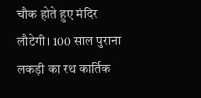चौक होते हुए मंदिर लौटेगी। 100 साल पुराना लकड़ी का रथ कार्तिक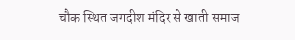चौक स्थित जगदीश मंदिर से खाती समाज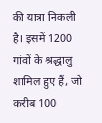की यात्रा निकली है। इसमें 1200 गांवों के श्रद्धालु शामिल हुए हैं, जो करीब 100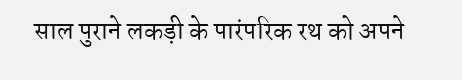साल पुराने लकड़ी के पारंपरिक रथ को अपने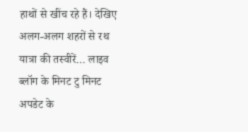हाथों से खींच रहे हैं। देखिए अलग-अलग शहरों से रथ यात्रा की तस्वीरें… लाइव ब्लॉग के मिनट टु मिनट अपडेट के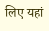लिए यहां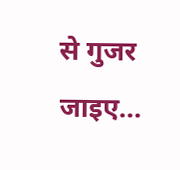से गुजर जाइए…